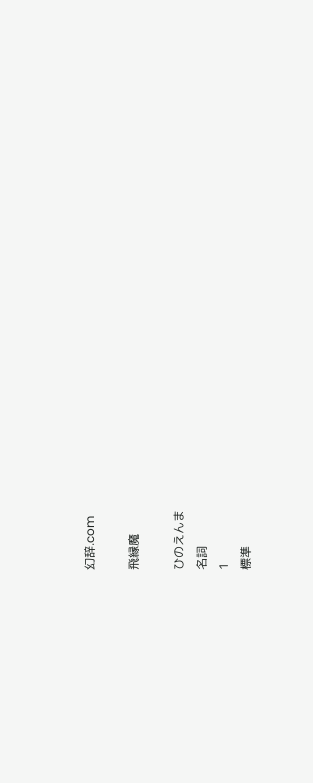幻辞.com

飛縁魔

ひのえんま
名詞
1
標準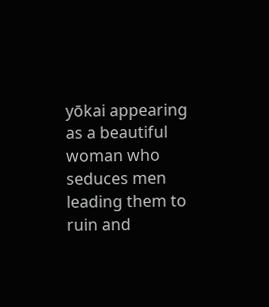yōkai appearing as a beautiful woman who seduces men leading them to ruin and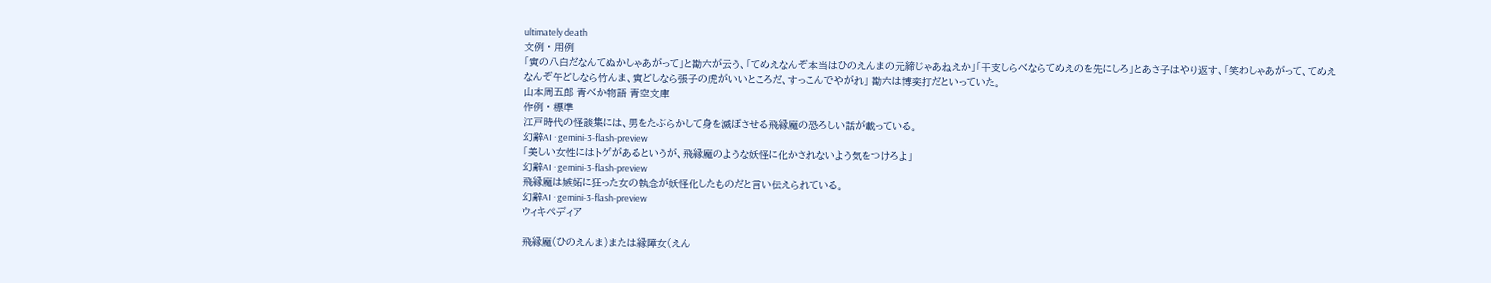ultimately death
文例 · 用例
「寅の八白だなんてぬかしゃあがって」と勘六が云う、「てめえなんぞ本当はひのえんまの元締じゃあねえか」「干支しらべならてめえのを先にしろ」とあさ子はやり返す、「笑わしゃあがって、てめえなんぞ午どしなら竹んま、寅どしなら張子の虎がいいところだ、すっこんでやがれ」 勘六は博奕打だといっていた。
山本周五郎 青べか物語 青空文庫
作例 · 標準
江戸時代の怪談集には、男をたぶらかして身を滅ぼさせる飛縁魔の恐ろしい話が載っている。
幻辭AI · gemini-3-flash-preview
「美しい女性にはトゲがあるというが、飛縁魔のような妖怪に化かされないよう気をつけろよ」
幻辭AI · gemini-3-flash-preview
飛縁魔は嫉妬に狂った女の執念が妖怪化したものだと言い伝えられている。
幻辭AI · gemini-3-flash-preview
ウィキペディア

飛縁魔(ひのえんま)または縁障女(えん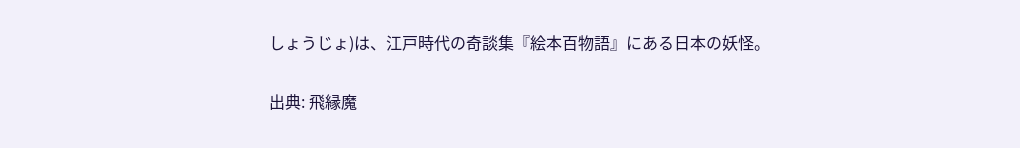しょうじょ)は、江戸時代の奇談集『絵本百物語』にある日本の妖怪。

出典: 飛縁魔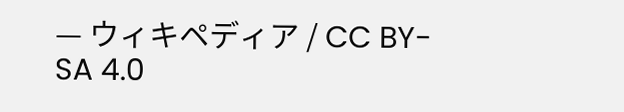— ウィキペディア / CC BY-SA 4.0